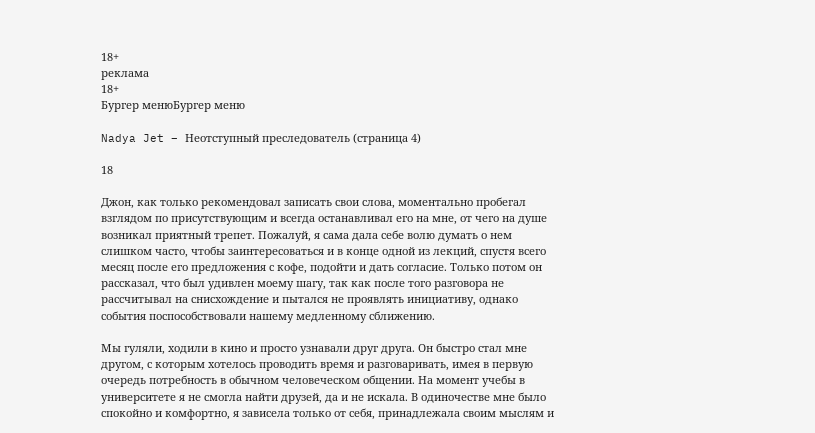18+
реклама
18+
Бургер менюБургер меню

Nadya Jet – Неотступный преследователь (страница 4)

18

Джон, как только рекомендовал записать свои слова, моментально пробегал взглядом по присутствующим и всегда останавливал его на мне, от чего на душе возникал приятный трепет. Пожалуй, я сама дала себе волю думать о нем слишком часто, чтобы заинтересоваться и в конце одной из лекций, спустя всего месяц после его предложения с кофе, подойти и дать согласие. Только потом он рассказал, что был удивлен моему шагу, так как после того разговора не рассчитывал на снисхождение и пытался не проявлять инициативу, однако события поспособствовали нашему медленному сближению.

Мы гуляли, ходили в кино и просто узнавали друг друга. Он быстро стал мне другом, с которым хотелось проводить время и разговаривать, имея в первую очередь потребность в обычном человеческом общении. На момент учебы в университете я не смогла найти друзей, да и не искала. В одиночестве мне было спокойно и комфортно, я зависела только от себя, принадлежала своим мыслям и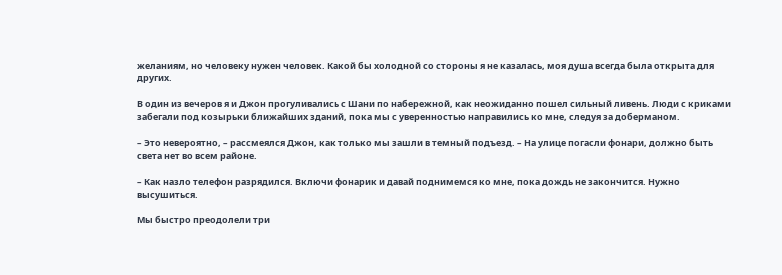желаниям, но человеку нужен человек. Какой бы холодной со стороны я не казалась, моя душа всегда была открыта для других.

В один из вечеров я и Джон прогуливались с Шани по набережной, как неожиданно пошел сильный ливень. Люди с криками забегали под козырьки ближайших зданий, пока мы с уверенностью направились ко мне, следуя за доберманом.

– Это невероятно, – рассмеялся Джон, как только мы зашли в темный подъезд. – На улице погасли фонари, должно быть света нет во всем районе.

– Как назло телефон разрядился. Включи фонарик и давай поднимемся ко мне, пока дождь не закончится. Нужно высушиться.

Мы быстро преодолели три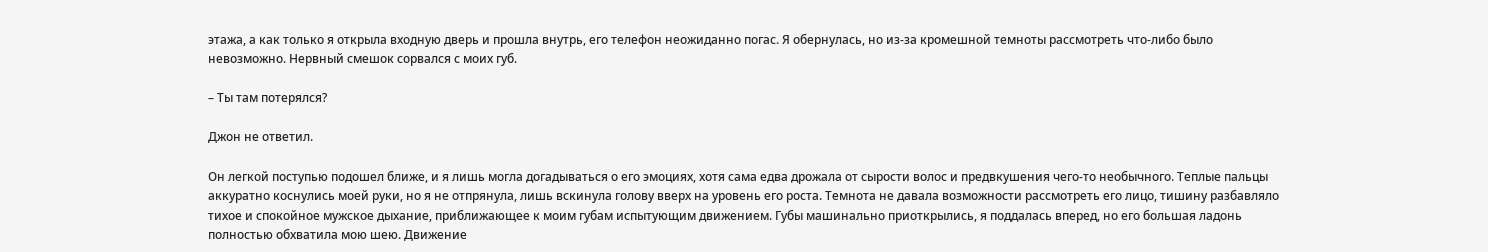этажа, а как только я открыла входную дверь и прошла внутрь, его телефон неожиданно погас. Я обернулась, но из-за кромешной темноты рассмотреть что-либо было невозможно. Нервный смешок сорвался с моих губ.

– Ты там потерялся?

Джон не ответил.

Он легкой поступью подошел ближе, и я лишь могла догадываться о его эмоциях, хотя сама едва дрожала от сырости волос и предвкушения чего-то необычного. Теплые пальцы аккуратно коснулись моей руки, но я не отпрянула, лишь вскинула голову вверх на уровень его роста. Темнота не давала возможности рассмотреть его лицо, тишину разбавляло тихое и спокойное мужское дыхание, приближающее к моим губам испытующим движением. Губы машинально приоткрылись, я поддалась вперед, но его большая ладонь полностью обхватила мою шею. Движение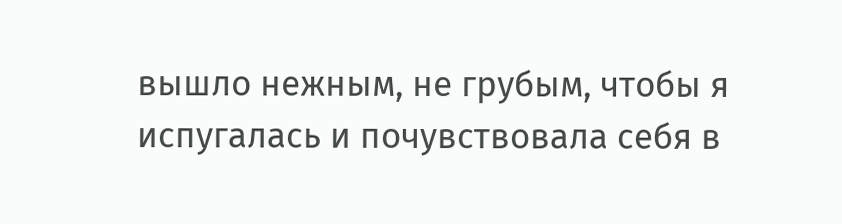вышло нежным, не грубым, чтобы я испугалась и почувствовала себя в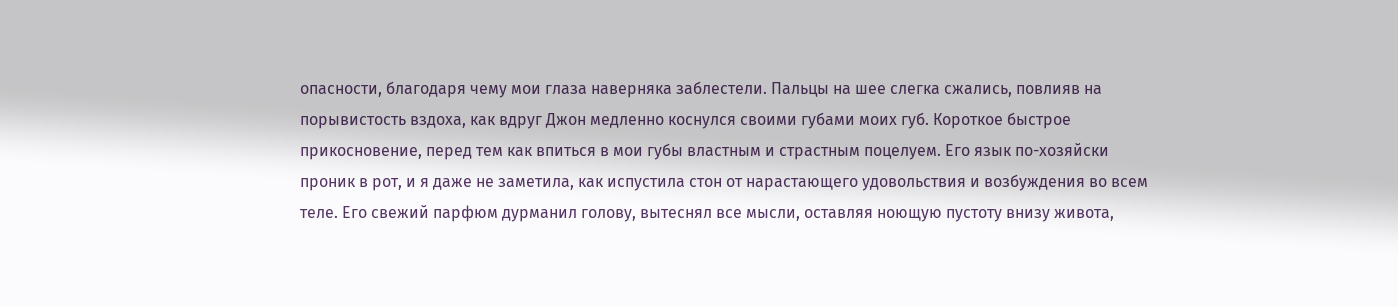опасности, благодаря чему мои глаза наверняка заблестели. Пальцы на шее слегка сжались, повлияв на порывистость вздоха, как вдруг Джон медленно коснулся своими губами моих губ. Короткое быстрое прикосновение, перед тем как впиться в мои губы властным и страстным поцелуем. Его язык по-хозяйски проник в рот, и я даже не заметила, как испустила стон от нарастающего удовольствия и возбуждения во всем теле. Его свежий парфюм дурманил голову, вытеснял все мысли, оставляя ноющую пустоту внизу живота,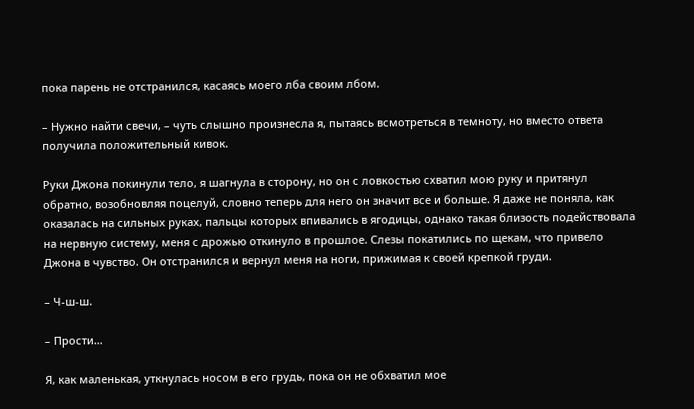пока парень не отстранился, касаясь моего лба своим лбом.

– Нужно найти свечи, – чуть слышно произнесла я, пытаясь всмотреться в темноту, но вместо ответа получила положительный кивок.

Руки Джона покинули тело, я шагнула в сторону, но он с ловкостью схватил мою руку и притянул обратно, возобновляя поцелуй, словно теперь для него он значит все и больше. Я даже не поняла, как оказалась на сильных руках, пальцы которых впивались в ягодицы, однако такая близость подействовала на нервную систему, меня с дрожью откинуло в прошлое. Слезы покатились по щекам, что привело Джона в чувство. Он отстранился и вернул меня на ноги, прижимая к своей крепкой груди.

– Ч-ш-ш.

– Прости…

Я, как маленькая, уткнулась носом в его грудь, пока он не обхватил мое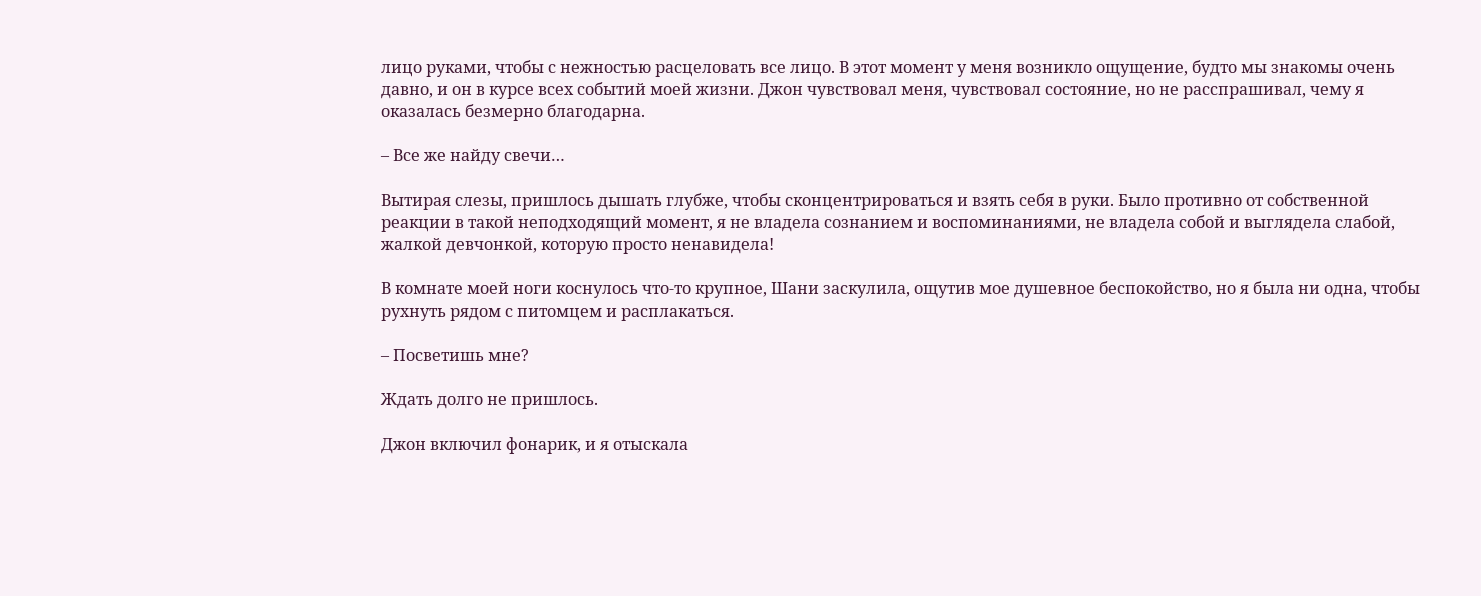лицо руками, чтобы с нежностью расцеловать все лицо. В этот момент у меня возникло ощущение, будто мы знакомы очень давно, и он в курсе всех событий моей жизни. Джон чувствовал меня, чувствовал состояние, но не расспрашивал, чему я оказалась безмерно благодарна.

– Все же найду свечи…

Вытирая слезы, пришлось дышать глубже, чтобы сконцентрироваться и взять себя в руки. Было противно от собственной реакции в такой неподходящий момент, я не владела сознанием и воспоминаниями, не владела собой и выглядела слабой, жалкой девчонкой, которую просто ненавидела!

В комнате моей ноги коснулось что-то крупное, Шани заскулила, ощутив мое душевное беспокойство, но я была ни одна, чтобы рухнуть рядом с питомцем и расплакаться.

– Посветишь мне?

Ждать долго не пришлось.

Джон включил фонарик, и я отыскала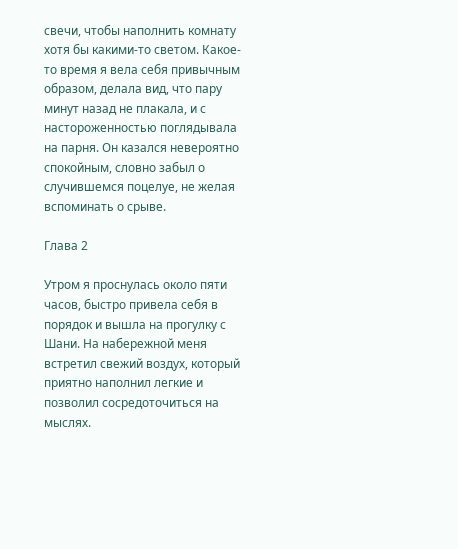свечи, чтобы наполнить комнату хотя бы какими-то светом. Какое-то время я вела себя привычным образом, делала вид, что пару минут назад не плакала, и с настороженностью поглядывала на парня. Он казался невероятно спокойным, словно забыл о случившемся поцелуе, не желая вспоминать о срыве.

Глава 2

Утром я проснулась около пяти часов, быстро привела себя в порядок и вышла на прогулку с Шани. На набережной меня встретил свежий воздух, который приятно наполнил легкие и позволил сосредоточиться на мыслях.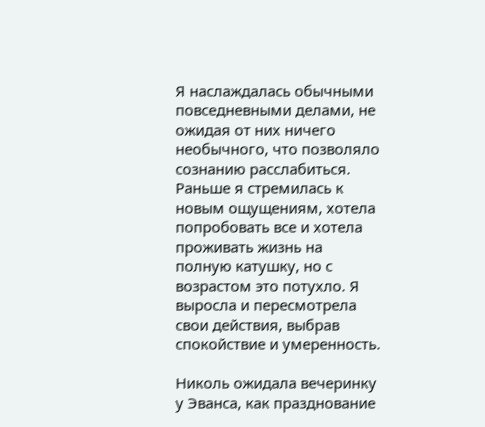Я наслаждалась обычными повседневными делами, не ожидая от них ничего необычного, что позволяло сознанию расслабиться. Раньше я стремилась к новым ощущениям, хотела попробовать все и хотела проживать жизнь на полную катушку, но с возрастом это потухло. Я выросла и пересмотрела свои действия, выбрав спокойствие и умеренность.

Николь ожидала вечеринку у Эванса, как празднование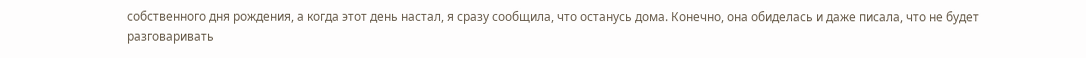собственного дня рождения, а когда этот день настал, я сразу сообщила, что останусь дома. Конечно, она обиделась и даже писала, что не будет разговаривать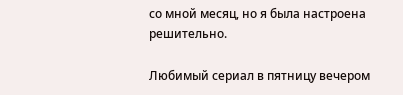со мной месяц, но я была настроена решительно.

Любимый сериал в пятницу вечером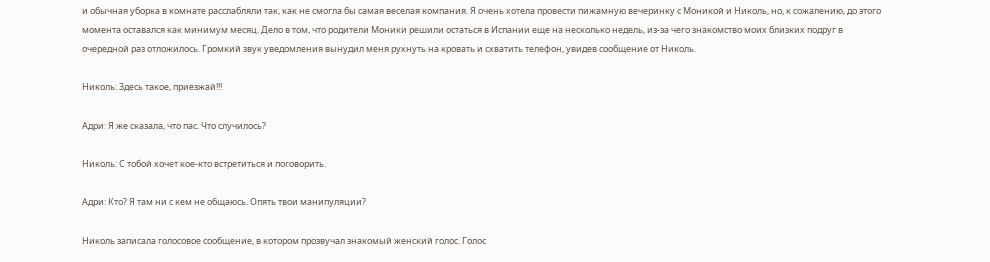и обычная уборка в комнате расслабляли так, как не смогла бы самая веселая компания. Я очень хотела провести пижамную вечеринку с Моникой и Николь, но, к сожалению, до этого момента оставался как минимум месяц. Дело в том, что родители Моники решили остаться в Испании еще на несколько недель, из-за чего знакомство моих близких подруг в очередной раз отложилось. Громкий звук уведомления вынудил меня рухнуть на кровать и схватить телефон, увидев сообщение от Николь.

Николь: Здесь такое, приезжай!!!

Адри: Я же сказала, что пас. Что случилось?

Николь: С тобой хочет кое-кто встретиться и поговорить.

Адри: Кто? Я там ни с кем не общаюсь. Опять твои манипуляции?

Николь записала голосовое сообщение, в котором прозвучал знакомый женский голос. Голос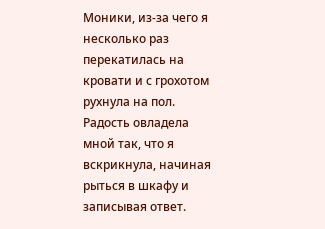Моники, из-за чего я несколько раз перекатилась на кровати и с грохотом рухнула на пол. Радость овладела мной так, что я вскрикнула, начиная рыться в шкафу и записывая ответ.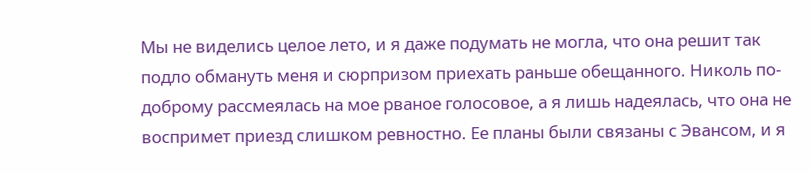Мы не виделись целое лето, и я даже подумать не могла, что она решит так подло обмануть меня и сюрпризом приехать раньше обещанного. Николь по-доброму рассмеялась на мое рваное голосовое, а я лишь надеялась, что она не воспримет приезд слишком ревностно. Ее планы были связаны с Эвансом, и я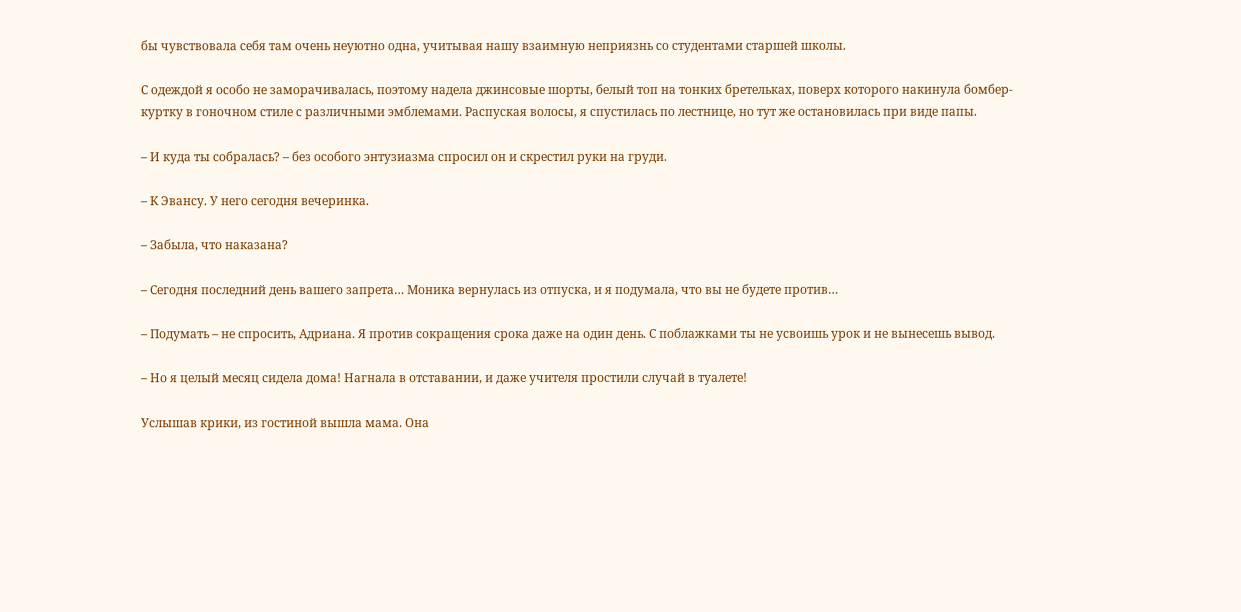бы чувствовала себя там очень неуютно одна, учитывая нашу взаимную неприязнь со студентами старшей школы.

С одеждой я особо не заморачивалась, поэтому надела джинсовые шорты, белый топ на тонких бретельках, поверх которого накинула бомбер-куртку в гоночном стиле с различными эмблемами. Распуская волосы, я спустилась по лестнице, но тут же остановилась при виде папы.

– И куда ты собралась? – без особого энтузиазма спросил он и скрестил руки на груди.

– К Эвансу. У него сегодня вечеринка.

– Забыла, что наказана?

– Сегодня последний день вашего запрета… Моника вернулась из отпуска, и я подумала, что вы не будете против…

– Подумать – не спросить, Адриана. Я против сокращения срока даже на один день. С поблажками ты не усвоишь урок и не вынесешь вывод.

– Но я целый месяц сидела дома! Нагнала в отставании, и даже учителя простили случай в туалете!

Услышав крики, из гостиной вышла мама. Она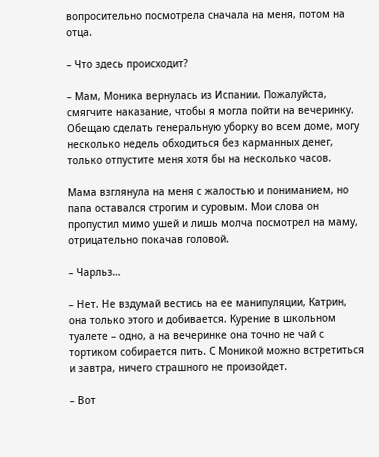вопросительно посмотрела сначала на меня, потом на отца.

– Что здесь происходит?

– Мам, Моника вернулась из Испании. Пожалуйста, смягчите наказание, чтобы я могла пойти на вечеринку. Обещаю сделать генеральную уборку во всем доме, могу несколько недель обходиться без карманных денег, только отпустите меня хотя бы на несколько часов.

Мама взглянула на меня с жалостью и пониманием, но папа оставался строгим и суровым. Мои слова он пропустил мимо ушей и лишь молча посмотрел на маму, отрицательно покачав головой.

– Чарльз…

– Нет. Не вздумай вестись на ее манипуляции, Катрин, она только этого и добивается. Курение в школьном туалете – одно, а на вечеринке она точно не чай с тортиком собирается пить. С Моникой можно встретиться и завтра, ничего страшного не произойдет.

– Вот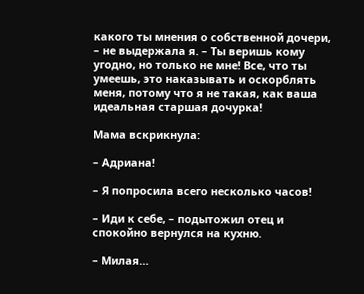какого ты мнения о собственной дочери, – не выдержала я. – Ты веришь кому угодно, но только не мне! Все, что ты умеешь, это наказывать и оскорблять меня, потому что я не такая, как ваша идеальная старшая дочурка!

Мама вскрикнула:

– Адриана!

– Я попросила всего несколько часов!

– Иди к себе, – подытожил отец и спокойно вернулся на кухню.

– Милая…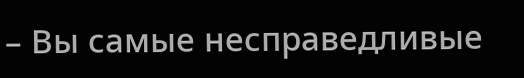– Вы самые несправедливые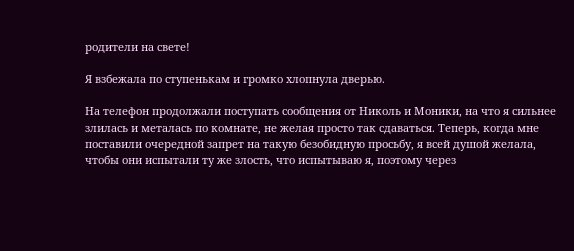родители на свете!

Я взбежала по ступенькам и громко хлопнула дверью.

На телефон продолжали поступать сообщения от Николь и Моники, на что я сильнее злилась и металась по комнате, не желая просто так сдаваться. Теперь, когда мне поставили очередной запрет на такую безобидную просьбу, я всей душой желала, чтобы они испытали ту же злость, что испытываю я, поэтому через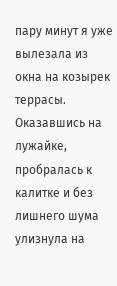пару минут я уже вылезала из окна на козырек террасы. Оказавшись на лужайке, пробралась к калитке и без лишнего шума улизнула на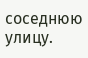соседнюю улицу.